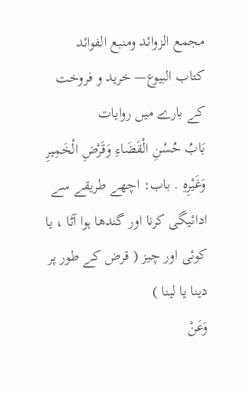مجمع الزوائد ومنبع الفوائد
كتاب البيوع— خرید و فروخت کے بارے میں روایات
بَابُ حُسْنِ الْقَضَاءِ وَقَرْضِ الْخَمِيرِ وَغَيْرِهِ . باب: اچھے طریقے سے ادائیگی کرنا اور گندھا ہوا آٹا ، یا کوئی اور چیز ( قرض کے طور پر دینا یا لینا )
وَعَنْ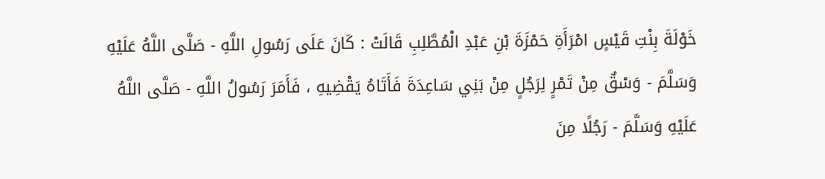خَوْلَةَ بِنْتِ قَيْسٍ امْرَأَةِ حَمْزَةَ بْنِ عَبْدِ الْمُطَّلِبِ قَالَتْ : كَانَ عَلَى رَسُولِ اللَّهِ - صَلَّى اللَّهُ عَلَيْهِ وَسَلَّمَ - وَسْقٌ مِنْ تَمْرٍ لِرَجُلٍ مِنْ بَنِي سَاعِدَةَ فَأَتَاهُ يَقْضِيهِ ، فَأَمَرَ رَسُولُ اللَّهِ - صَلَّى اللَّهُ عَلَيْهِ وَسَلَّمَ - رَجُلًا مِنَ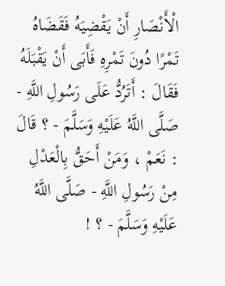الْأَنْصَارِ أَنْ يَقْضِيَهُ فَقَضَاهُ تَمْرًا دُونَ تَمْرِهِ فَأَبَى أَنْ يَقْبَلَهُ فَقَالَ : أَتَرُدُّ عَلَى رَسُولِ اللَّهِ - صَلَّى اللَّهُ عَلَيْهِ وَسَلَّمَ - ؟ قَالَ : نَعَمْ ، وَمَنْ أَحَقُّ بِالْعَدْلِ مِنْ رَسُولِ اللَّهِ - صَلَّى اللَّهُ عَلَيْهِ وَسَلَّمَ - ؟ !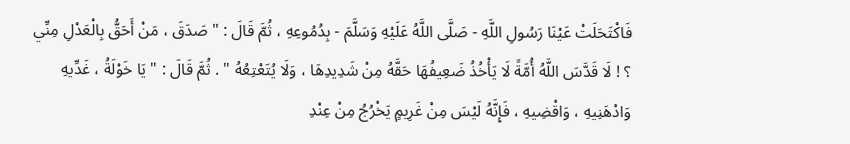فَاكْتَحَلَتْ عَيْنَا رَسُولِ اللَّهِ - صَلَّى اللَّهُ عَلَيْهِ وَسَلَّمَ - بِدُمُوعِهِ ، ثُمَّ قَالَ : " صَدَقَ ، مَنْ أَحَقُّ بِالْعَدْلِ مِنِّي ؟ ! لَا قَدَّسَ اللَّهُ أُمَّةً لَا يَأْخُذُ ضَعِيفُهَا حَقَّهُ مِنْ شَدِيدِهَا ، وَلَا يُتَعْتِعُهُ " . ثُمَّ قَالَ : " يَا خَوْلَةُ ، غَدِّيهِ وَادْهَنِيهِ ، وَاقْضِيهِ ، فَإِنَّهُ لَيْسَ مِنْ غَرِيمٍ يَخْرُجُ مِنْ عِنْدِ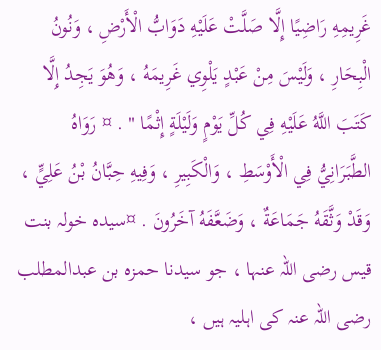غَرِيمِهِ رَاضِيًا إِلَّا صَلَّتْ عَلَيْهِ دَوَابُّ الْأَرْضِ ، وَنُونُ الْبِحَارِ ، وَلَيْسَ مِنْ عَبْدٍ يَلْوِي غَرِيمَهُ ، وَهُوَ يَجِدُ إِلَّا كَتَبَ اللَّهُ عَلَيْهِ فِي كُلِّ يَوْمٍ وَلَيْلَةٍ إِثْمًا " . ¤ رَوَاهُ الطَّبَرَانِيُّ فِي الْأَوْسَطِ ، وَالْكَبِيرِ ، وَفِيهِ حِبَّانُ بْنُ عَلِيٍّ ، وَقَدْ وَثَّقَهُ جَمَاعَةٌ ، وَضَعَّفَهُ آخَرُونَ . ¤سیدہ خولہ بنت قیس رضی اللہ عنہا ، جو سیدنا حمزہ بن عبدالمطلب رضی اللہ عنہ کی اہلیہ ہیں ،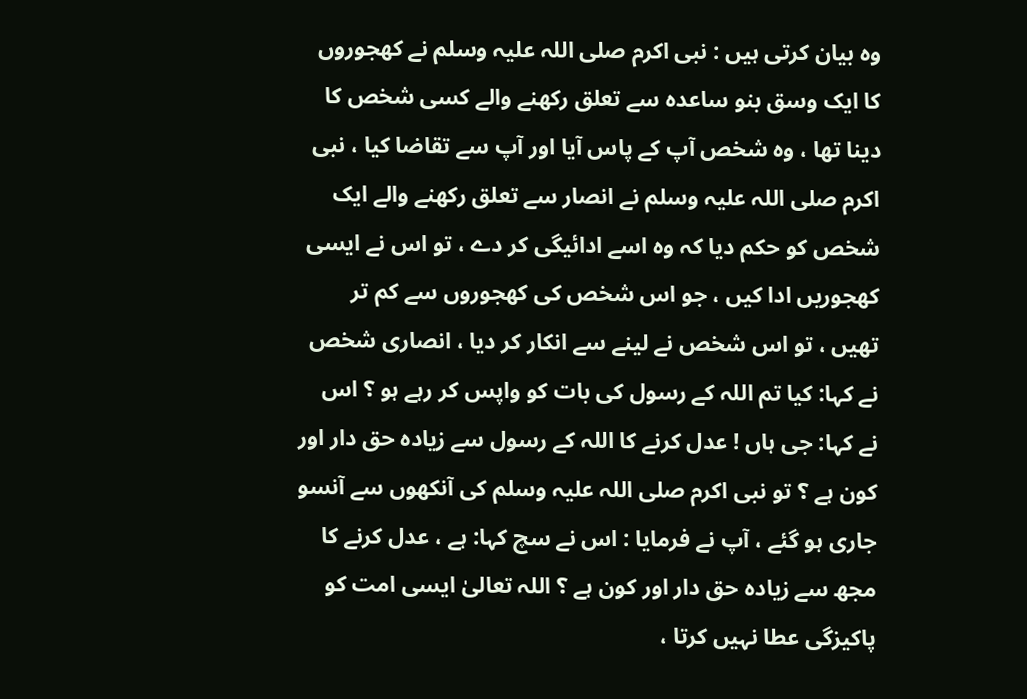وہ بیان کرتی ہیں : نبی اکرم صلی اللہ علیہ وسلم نے کھجوروں کا ایک وسق بنو ساعدہ سے تعلق رکھنے والے کسی شخص کا دینا تھا ، وہ شخص آپ کے پاس آیا اور آپ سے تقاضا کیا ، نبی اکرم صلی اللہ علیہ وسلم نے انصار سے تعلق رکھنے والے ایک شخص کو حکم دیا کہ وہ اسے ادائیگی کر دے ، تو اس نے ایسی کھجوریں ادا کیں ، جو اس شخص کی کھجوروں سے کم تر تھیں ، تو اس شخص نے لینے سے انکار کر دیا ، انصاری شخص نے کہا: کیا تم اللہ کے رسول کی بات کو واپس کر رہے ہو ؟ اس نے کہا: جی ہاں ! عدل کرنے کا اللہ کے رسول سے زیادہ حق دار اور کون ہے ؟ تو نبی اکرم صلی اللہ علیہ وسلم کی آنکھوں سے آنسو جاری ہو گئے ، آپ نے فرمایا : اس نے سچ کہا: ہے ، عدل کرنے کا مجھ سے زیادہ حق دار اور کون ہے ؟ اللہ تعالیٰ ایسی امت کو پاکیزگی عطا نہیں کرتا ،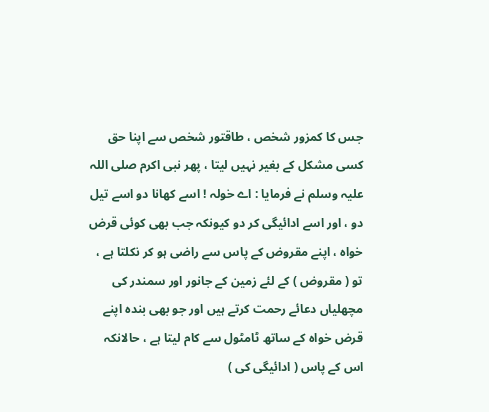جس کا کمزور شخص ، طاقتور شخص سے اپنا حق کسی مشکل کے بغیر نہیں لیتا ، پھر نبی اکرم صلی اللہ علیہ وسلم نے فرمایا : اے خولہ ! اسے کھانا دو اسے تیل دو ، اور اسے ادائیگی کر دو کیونکہ جب بھی کوئی قرض خواہ ، اپنے مقروض کے پاس سے راضی ہو کر نکلتا ہے ، تو ( مقروض ) کے لئے زمین کے جانور اور سمندر کی مچھلیاں دعائے رحمت کرتے ہیں اور جو بھی بندہ اپنے قرض خواہ کے ساتھ ٹامٹول سے کام لیتا ہے ، حالانکہ اس کے پاس ( ادائیگی کی )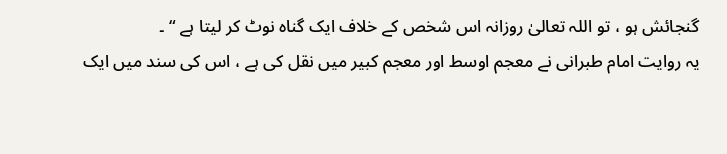گنجائش ہو ، تو اللہ تعالیٰ روزانہ اس شخص کے خلاف ایک گناہ نوٹ کر لیتا ہے “ ۔
یہ روایت امام طبرانی نے معجم اوسط اور معجم کبیر میں نقل کی ہے ، اس کی سند میں ایک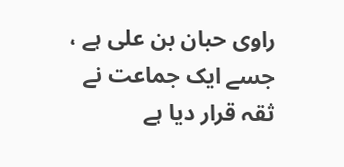راوی حبان بن علی ہے ، جسے ایک جماعت نے ثقہ قرار دیا ہے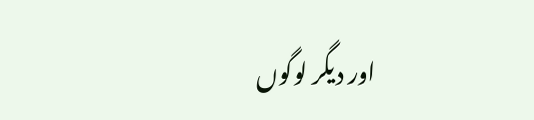اور دیگر لوگوں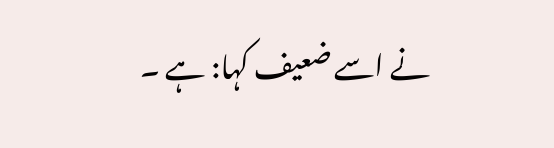نے اسے ضعیف کہا: ہے ۔